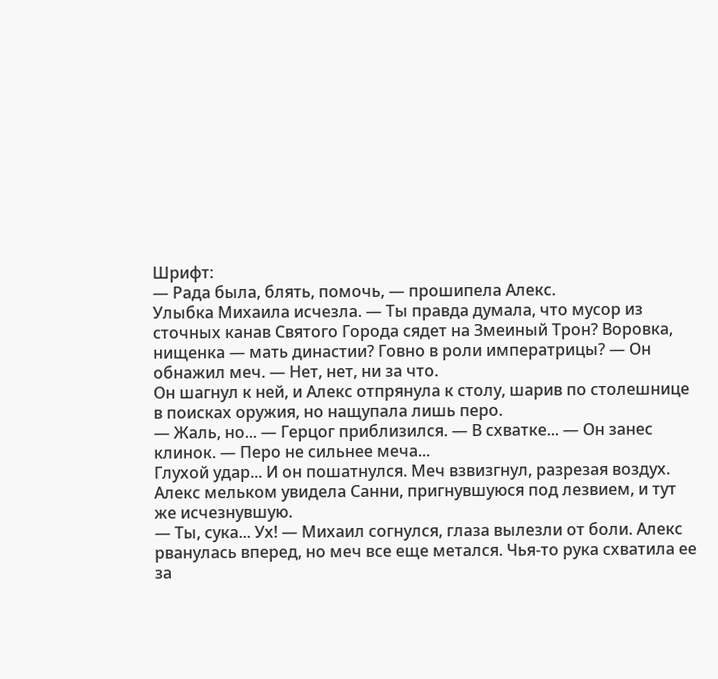Шрифт:
— Рада была, блять, помочь, — прошипела Алекс.
Улыбка Михаила исчезла. — Ты правда думала, что мусор из сточных канав Святого Города сядет на Змеиный Трон? Воровка, нищенка — мать династии? Говно в роли императрицы? — Он обнажил меч. — Нет, нет, ни за что.
Он шагнул к ней, и Алекс отпрянула к столу, шарив по столешнице в поисках оружия, но нащупала лишь перо.
— Жаль, но... — Герцог приблизился. — В схватке... — Он занес клинок. — Перо не сильнее меча...
Глухой удар... И он пошатнулся. Меч взвизгнул, разрезая воздух. Алекс мельком увидела Санни, пригнувшуюся под лезвием, и тут же исчезнувшую.
— Ты, сука... Ух! — Михаил согнулся, глаза вылезли от боли. Алекс рванулась вперед, но меч все еще метался. Чья-то рука схватила ее за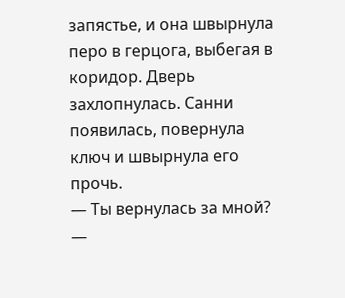запястье, и она швырнула перо в герцога, выбегая в коридор. Дверь захлопнулась. Санни появилась, повернула ключ и швырнула его прочь.
— Ты вернулась за мной? —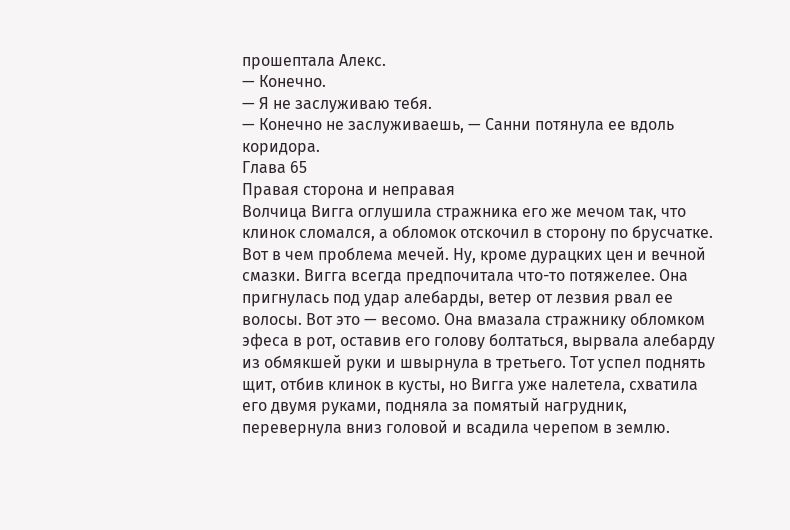прошептала Алекс.
— Конечно.
— Я не заслуживаю тебя.
— Конечно не заслуживаешь, — Санни потянула ее вдоль коридора.
Глава 65
Правая сторона и неправая
Волчица Вигга оглушила стражника его же мечом так, что клинок сломался, а обломок отскочил в сторону по брусчатке. Вот в чем проблема мечей. Ну, кроме дурацких цен и вечной смазки. Вигга всегда предпочитала что-то потяжелее. Она пригнулась под удар алебарды, ветер от лезвия рвал ее волосы. Вот это — весомо. Она вмазала стражнику обломком эфеса в рот, оставив его голову болтаться, вырвала алебарду из обмякшей руки и швырнула в третьего. Тот успел поднять щит, отбив клинок в кусты, но Вигга уже налетела, схватила его двумя руками, подняла за помятый нагрудник, перевернула вниз головой и всадила черепом в землю.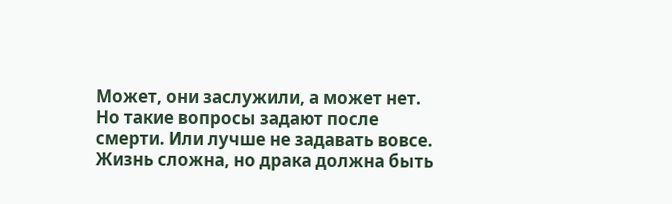Может, они заслужили, а может нет. Но такие вопросы задают после смерти. Или лучше не задавать вовсе. Жизнь сложна, но драка должна быть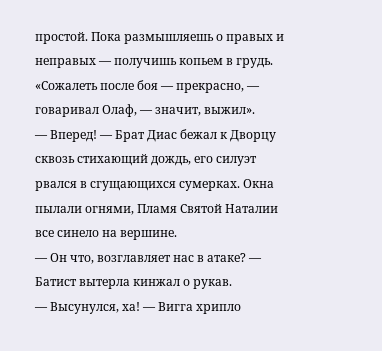простой. Пока размышляешь о правых и неправых — получишь копьем в грудь. «Сожалеть после боя — прекрасно, — говаривал Олаф, — значит, выжил».
— Вперед! — Брат Диас бежал к Дворцу сквозь стихающий дождь, его силуэт рвался в сгущающихся сумерках. Окна пылали огнями, Пламя Святой Наталии все синело на вершине.
— Он что, возглавляет нас в атаке? — Батист вытерла кинжал о рукав.
— Высунулся, ха! — Вигга хрипло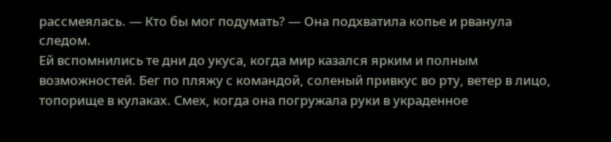рассмеялась. — Кто бы мог подумать? — Она подхватила копье и рванула следом.
Ей вспомнились те дни до укуса, когда мир казался ярким и полным возможностей. Бег по пляжу с командой, соленый привкус во рту, ветер в лицо, топорище в кулаках. Смех, когда она погружала руки в украденное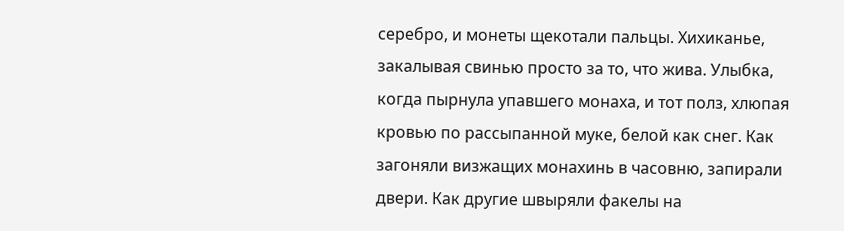серебро, и монеты щекотали пальцы. Хихиканье, закалывая свинью просто за то, что жива. Улыбка, когда пырнула упавшего монаха, и тот полз, хлюпая кровью по рассыпанной муке, белой как снег. Как загоняли визжащих монахинь в часовню, запирали двери. Как другие швыряли факелы на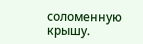соломенную крышу.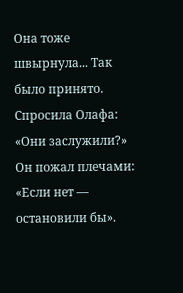Она тоже швырнула... Так было принято. Спросила Олафа: «Они заслужили?» Он пожал плечами: «Если нет — остановили бы».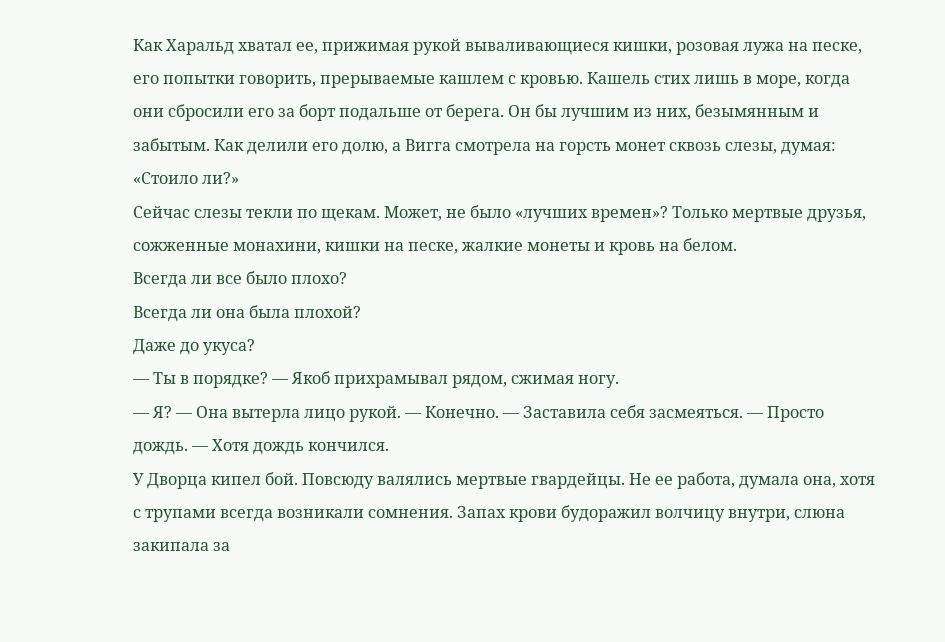Как Харальд хватал ее, прижимая рукой вываливающиеся кишки, розовая лужа на песке, его попытки говорить, прерываемые кашлем с кровью. Кашель стих лишь в море, когда они сбросили его за борт подальше от берега. Он бы лучшим из них, безымянным и забытым. Как делили его долю, а Вигга смотрела на горсть монет сквозь слезы, думая: «Стоило ли?»
Сейчас слезы текли по щекам. Может, не было «лучших времен»? Только мертвые друзья, сожженные монахини, кишки на песке, жалкие монеты и кровь на белом.
Всегда ли все было плохо?
Всегда ли она была плохой?
Даже до укуса?
— Ты в порядке? — Якоб прихрамывал рядом, сжимая ногу.
— Я? — Она вытерла лицо рукой. — Конечно. — Заставила себя засмеяться. — Просто дождь. — Хотя дождь кончился.
У Дворца кипел бой. Повсюду валялись мертвые гвардейцы. Не ее работа, думала она, хотя с трупами всегда возникали сомнения. Запах крови будоражил волчицу внутри, слюна закипала за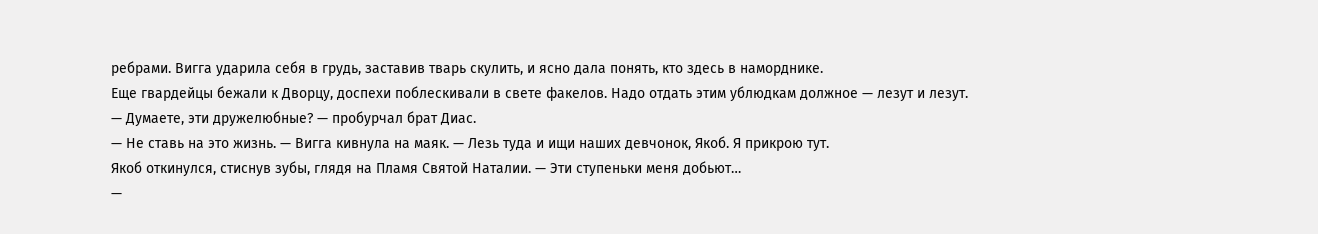ребрами. Вигга ударила себя в грудь, заставив тварь скулить, и ясно дала понять, кто здесь в наморднике.
Еще гвардейцы бежали к Дворцу, доспехи поблескивали в свете факелов. Надо отдать этим ублюдкам должное — лезут и лезут.
— Думаете, эти дружелюбные? — пробурчал брат Диас.
— Не ставь на это жизнь. — Вигга кивнула на маяк. — Лезь туда и ищи наших девчонок, Якоб. Я прикрою тут.
Якоб откинулся, стиснув зубы, глядя на Пламя Святой Наталии. — Эти ступеньки меня добьют…
—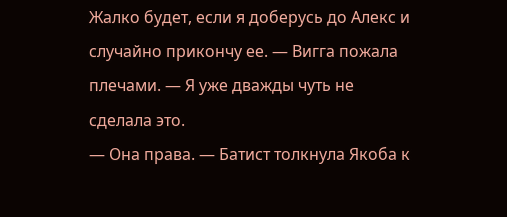Жалко будет, если я доберусь до Алекс и случайно прикончу ее. — Вигга пожала плечами. — Я уже дважды чуть не сделала это.
— Она права. — Батист толкнула Якоба к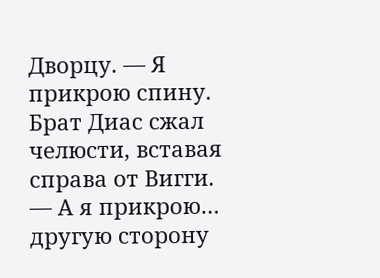Дворцу. — Я прикрою спину.
Брат Диас сжал челюсти, вставая справа от Вигги. — А я прикрою… другую сторону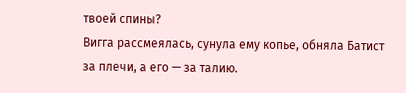твоей спины?
Вигга рассмеялась, сунула ему копье, обняла Батист за плечи, а его — за талию.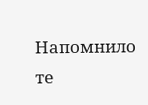Напомнило те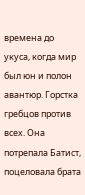времена до укуса, когда мир был юн и полон авантюр. Горстка гребцов против всех. Она потрепала Батист, поцеловала брата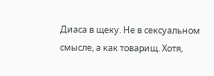Диаса в щеку. Не в сексуальном смысле, а как товарищ. Хотя,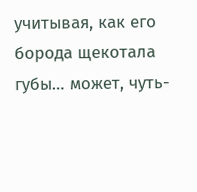учитывая, как его борода щекотала губы… может, чуть-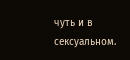чуть и в сексуальном.